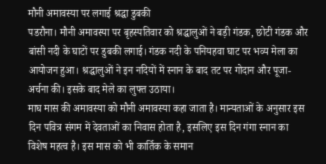मौनी अमावस्या पर लगाई श्रद्धा डुबकी
पडरौना। मौनी अमावस्या पर बृहस्पतिवार को श्रद्धालुओं ने बड़ी गंडक, छोटी गंडक और बांसी नदी के घाटों पर डुबकी लगाई। गंडक नदी के पनियहवा घाट पर भव्य मेला का आयोजन हुआ। श्रद्धालुओं ने इन नदियों में स्नान के बाद तट पर गोदान और पूजा-अर्चना की। इसके बाद मेले का लुफ्त उठाया।
माघ मास की अमावस्या को मौनी अमावस्या कहा जाता है। मान्यताओं के अनुसार इस दिन पवित्र संगम में देवताओं का निवास होता है, इसलिए इस दिन गंगा स्नान का विशेष महत्व है। इस मास को भी कार्तिक के समान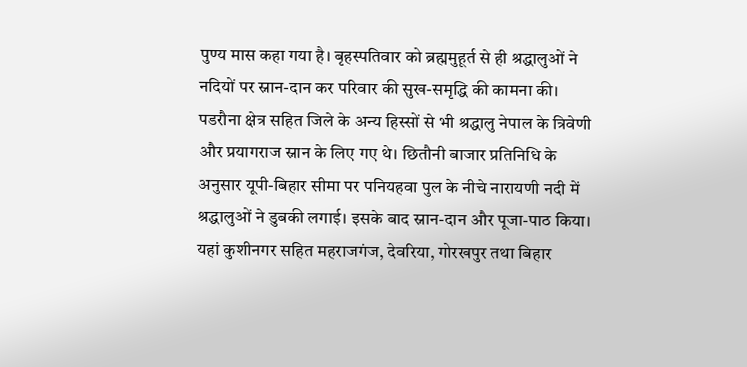पुण्य मास कहा गया है। बृहस्पतिवार को ब्रह्ममुहूर्त से ही श्रद्धालुओं ने नदियों पर स्नान-दान कर परिवार की सुख-समृद्धि की कामना की। पडरौना क्षेत्र सहित जिले के अन्य हिस्सों से भी श्रद्धालु नेपाल के त्रिवेणी और प्रयागराज स्नान के लिए गए थे। छितौनी बाजार प्रतिनिधि के अनुसार यूपी-बिहार सीमा पर पनियहवा पुल के नीचे नारायणी नदी में श्रद्धालुओं ने डुबकी लगाई। इसके बाद स्नान-दान और पूजा-पाठ किया। यहां कुशीनगर सहित महराजगंज, देवरिया, गोरखपुर तथा बिहार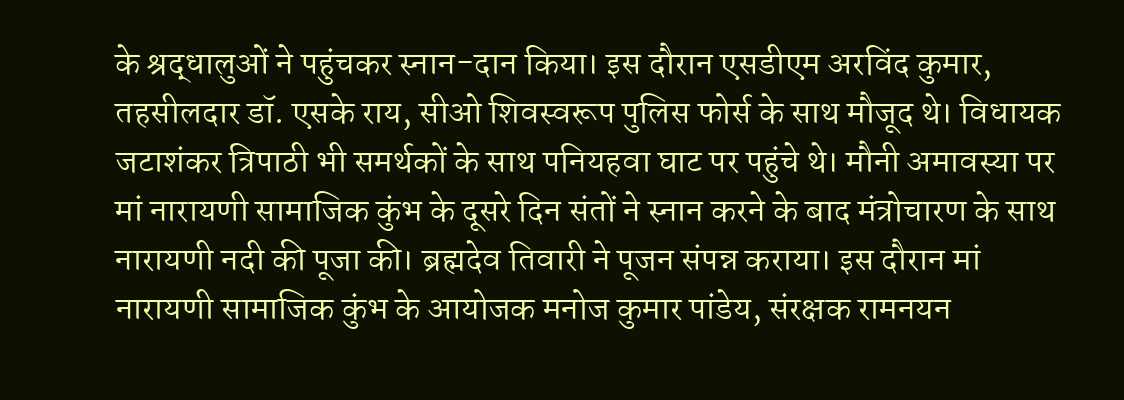के श्रद्धालुओं ने पहुंचकर स्नान-दान किया। इस दौरान एसडीएम अरविंद कुमार, तहसीलदार डॉ. एसके राय, सीओ शिवस्वरूप पुलिस फोर्स के साथ मौजूद थे। विधायक जटाशंकर त्रिपाठी भी समर्थकों के साथ पनियहवा घाट पर पहुंचे थे। मौनी अमावस्या पर मां नारायणी सामाजिक कुंभ के दूसरे दिन संतों ने स्नान करने के बाद मंत्रोचारण के साथ नारायणी नदी की पूजा की। ब्रह्मदेव तिवारी ने पूजन संपन्न कराया। इस दौरान मां नारायणी सामाजिक कुंभ के आयोजक मनोज कुमार पांडेय, संरक्षक रामनयन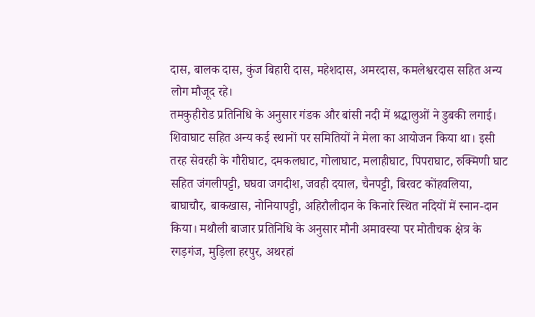दास, बालक दास, कुंज बिहारी दास, महेशदास, अमरदास, कमलेश्वरदास सहित अन्य लोग मौजूद रहे।
तमकुहीरोड प्रतिनिधि के अनुसार गंडक और बांसी नदी में श्रद्धालुओं ने डुबकी लगाई। शिवाघाट सहित अन्य कई स्थानों पर समितियों ने मेला का आयोजन किया था। इसी तरह सेवरही के गौरीघाट, दमकलघाट, गोलाघाट, मलाहीघाट, पिपराघाट, रुक्मिणी घाट सहित जंगलीपट्टी, घघवा जगदीश, जवही दयाल, चैनपट्टी, बिरवट कोंहवलिया, बाघाचौर, बाकखास, नोनियापट्टी, अहिरौलीदान के किनारे स्थित नदियों में स्नान-दान किया। मथौली बाजार प्रतिनिधि के अनुसार मौनी अमावस्या पर मोतीचक क्षेत्र के रगड़गंज, मुड़िला हरपुर, अथरहां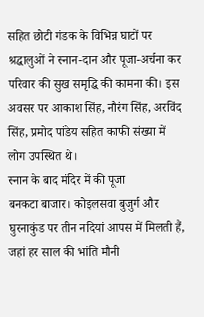सहित छोटी गंडक के विभिन्न घाटों पर श्रद्घालुओं ने स्नान-दान और पूजा-अर्चना कर परिवार की सुख समृद्धि की कामना की। इस अवसर पर आकाश सिंह, नौरंग सिंह, अरविंद सिंह, प्रमोद पांडेय सहित काफी संख्या में लोग उपस्थित थे।
स्नान के बाद मंदिर में की पूजा
बनकटा बाजार। कोइलसवा बुजुर्ग और घुरनाकुंड पर तीन नदियां आपस में मिलती हैं, जहां हर साल की भांति मौनी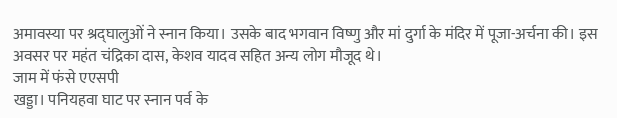अमावस्या पर श्रद्घालुओं ने स्नान किया। उसके बाद भगवान विष्णु और मां दुर्गा के मंदिर में पूजा-अर्चना की। इस अवसर पर महंत चंद्रिका दास, केशव यादव सहित अन्य लोग मौजूद थे।
जाम में फंसे एएसपी
खड्डा। पनियहवा घाट पर स्नान पर्व के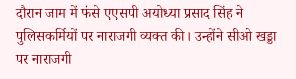दौरान जाम में फंसे एएसपी अयोध्या प्रसाद सिंह ने पुलिसकर्मियों पर नाराजगी व्यक्त की। उन्होंने सीओ खड्डा पर नाराजगी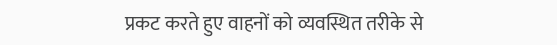प्रकट करते हुए वाहनों को व्यवस्थित तरीके से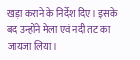खड़ा कराने के निर्देश दिए। इसके बद उन्होंने मेला एवं नदी तट का जायजा लिया।